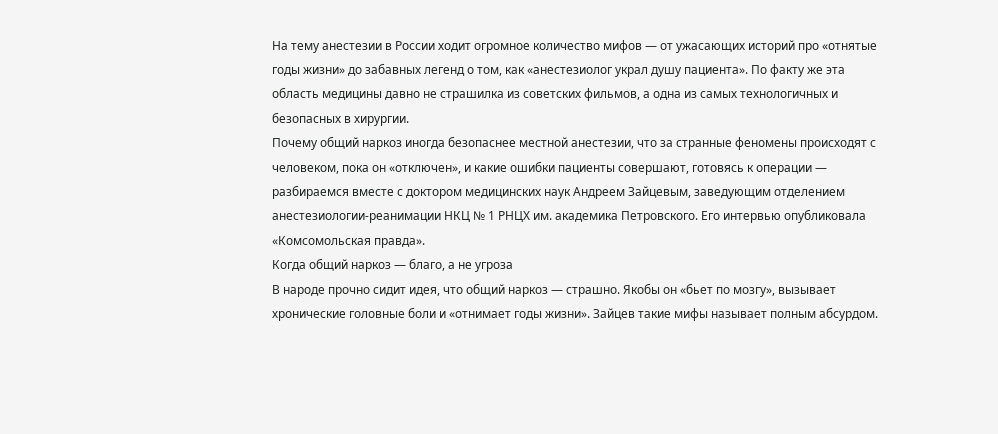На тему анестезии в России ходит огромное количество мифов — от ужасающих историй про «отнятые годы жизни» до забавных легенд о том, как «анестезиолог украл душу пациента». По факту же эта область медицины давно не страшилка из советских фильмов, а одна из самых технологичных и безопасных в хирургии.
Почему общий наркоз иногда безопаснее местной анестезии, что за странные феномены происходят с человеком, пока он «отключен», и какие ошибки пациенты совершают, готовясь к операции — разбираемся вместе с доктором медицинских наук Андреем Зайцевым, заведующим отделением анестезиологии‑реанимации НКЦ № 1 РНЦХ им. академика Петровского. Его интервью опубликовала «Комсомольская правда».
Когда общий наркоз — благо, а не угроза
В народе прочно сидит идея, что общий наркоз — страшно. Якобы он «бьет по мозгу», вызывает хронические головные боли и «отнимает годы жизни». Зайцев такие мифы называет полным абсурдом.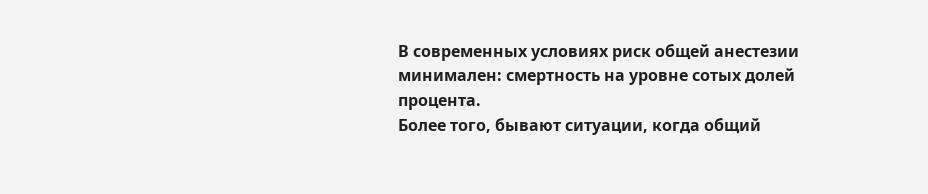В современных условиях риск общей анестезии минимален: смертность на уровне сотых долей процента.
Более того, бывают ситуации, когда общий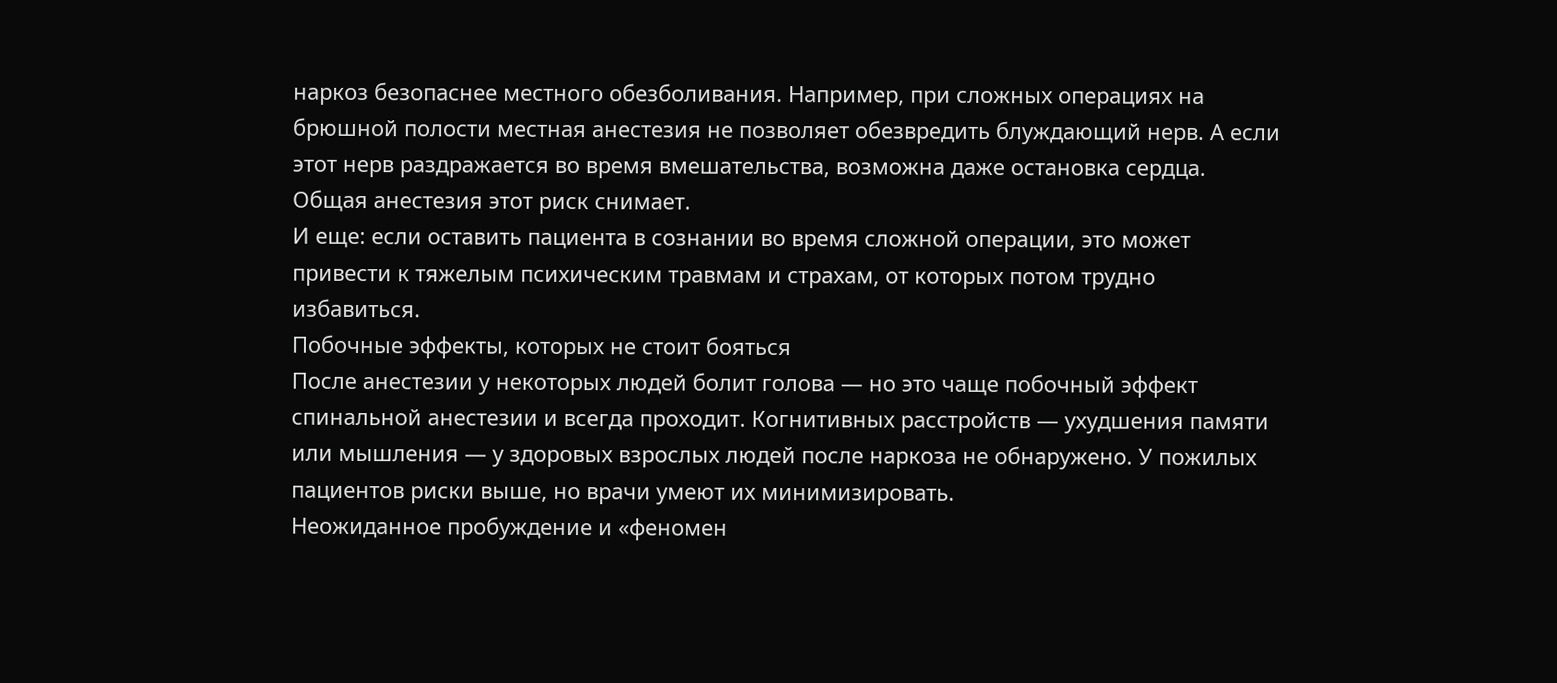наркоз безопаснее местного обезболивания. Например, при сложных операциях на брюшной полости местная анестезия не позволяет обезвредить блуждающий нерв. А если этот нерв раздражается во время вмешательства, возможна даже остановка сердца. Общая анестезия этот риск снимает.
И еще: если оставить пациента в сознании во время сложной операции, это может привести к тяжелым психическим травмам и страхам, от которых потом трудно избавиться.
Побочные эффекты, которых не стоит бояться
После анестезии у некоторых людей болит голова — но это чаще побочный эффект спинальной анестезии и всегда проходит. Когнитивных расстройств — ухудшения памяти или мышления — у здоровых взрослых людей после наркоза не обнаружено. У пожилых пациентов риски выше, но врачи умеют их минимизировать.
Неожиданное пробуждение и «феномен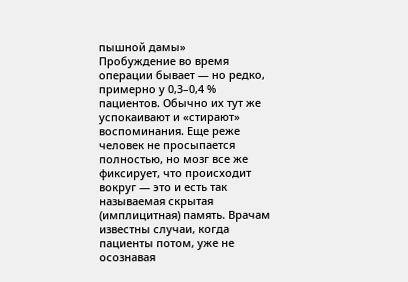пышной дамы»
Пробуждение во время операции бывает — но редко, примерно у 0,3–0,4 % пациентов. Обычно их тут же успокаивают и «стирают» воспоминания. Еще реже человек не просыпается полностью, но мозг все же фиксирует, что происходит вокруг — это и есть так называемая скрытая (имплицитная) память. Врачам известны случаи, когда пациенты потом, уже не осознавая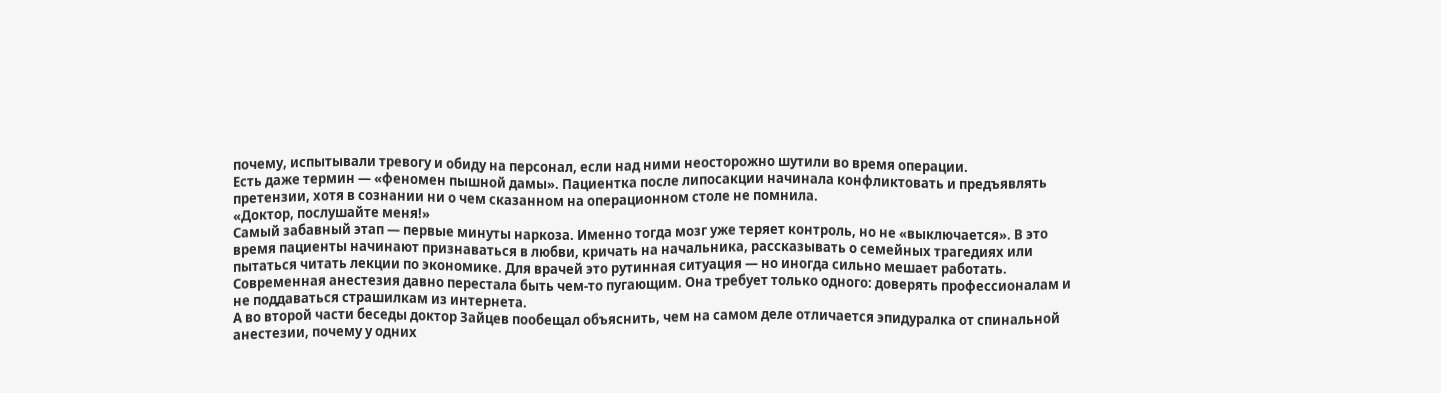почему, испытывали тревогу и обиду на персонал, если над ними неосторожно шутили во время операции.
Есть даже термин — «феномен пышной дамы». Пациентка после липосакции начинала конфликтовать и предъявлять претензии, хотя в сознании ни о чем сказанном на операционном столе не помнила.
«Доктор, послушайте меня!»
Самый забавный этап — первые минуты наркоза. Именно тогда мозг уже теряет контроль, но не «выключается». В это время пациенты начинают признаваться в любви, кричать на начальника, рассказывать о семейных трагедиях или пытаться читать лекции по экономике. Для врачей это рутинная ситуация — но иногда сильно мешает работать.
Современная анестезия давно перестала быть чем‑то пугающим. Она требует только одного: доверять профессионалам и не поддаваться страшилкам из интернета.
А во второй части беседы доктор Зайцев пообещал объяснить, чем на самом деле отличается эпидуралка от спинальной анестезии, почему у одних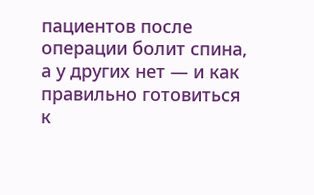пациентов после операции болит спина, а у других нет — и как правильно готовиться к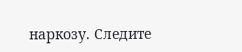наркозу. Следите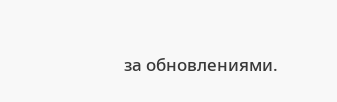за обновлениями.